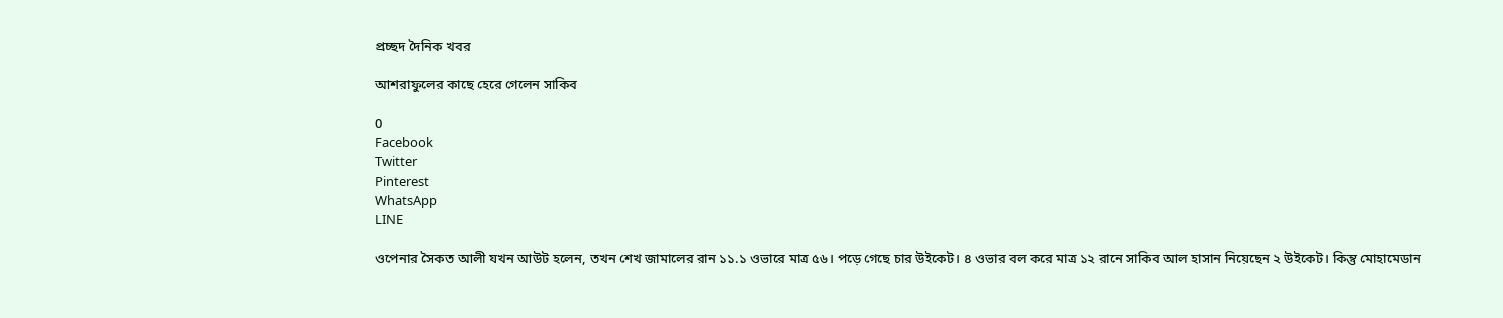প্রচ্ছদ দৈনিক খবর

আশরাফুলের কাছে হেরে গেলেন সাকিব

0
Facebook
Twitter
Pinterest
WhatsApp
LINE

ওপেনার সৈকত আলী যখন আউট হলেন, তখন শেখ জামালের রান ১১.১ ওভারে মাত্র ৫৬। পড়ে গেছে চার উইকেট। ৪ ওভার বল করে মাত্র ১২ রানে সাকিব আল হাসান নিয়েছেন ২ উইকেট। কিন্তু মোহামেডান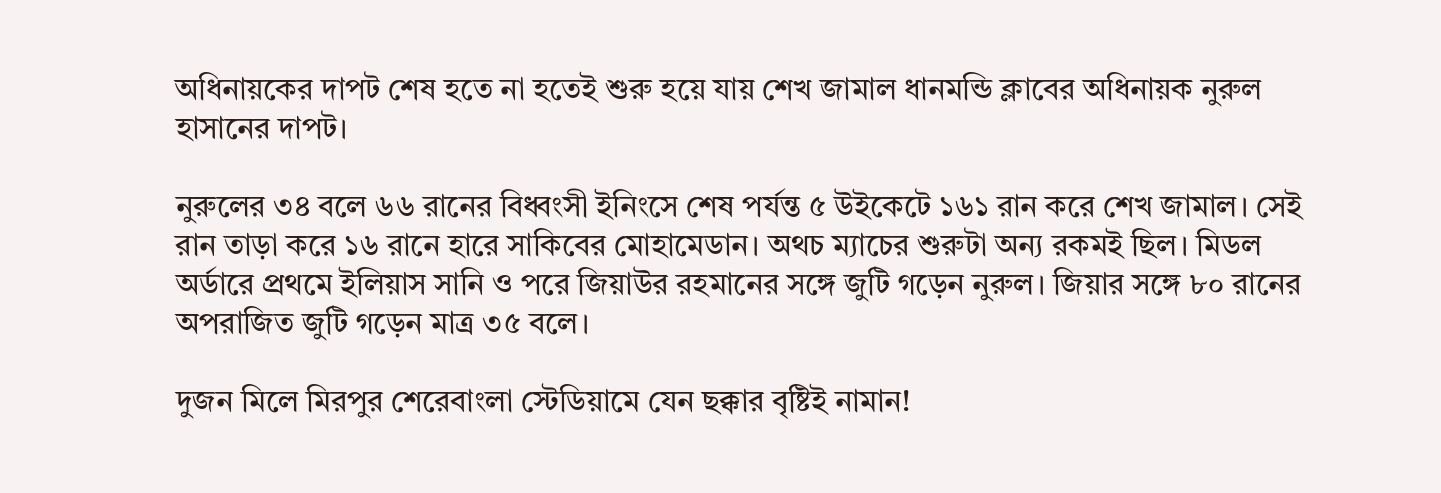অধিনায়কের দাপট শেষ হতে না হতেই শুরু হয়ে যায় শেখ জামাল ধানমন্ডি ক্লাবের অধিনায়ক নুরুল হাসানের দাপট।

নুরুলের ৩৪ বলে ৬৬ রানের বিধ্বংসী ইনিংসে শেষ পর্যন্ত ৫ উইকেটে ১৬১ রান করে শেখ জামাল। সেই রান তাড়া করে ১৬ রানে হারে সাকিবের মোহামেডান। অথচ ম্যাচের শুরুটা অন্য রকমই ছিল। মিডল অর্ডারে প্রথমে ইলিয়াস সানি ও পরে জিয়াউর রহমানের সঙ্গে জুটি গড়েন নুরুল। জিয়ার সঙ্গে ৮০ রানের অপরাজিত জুটি গড়েন মাত্র ৩৫ বলে।

দুজন মিলে মিরপুর শেরেবাংলা স্টেডিয়ামে যেন ছক্কার বৃষ্টিই নামান!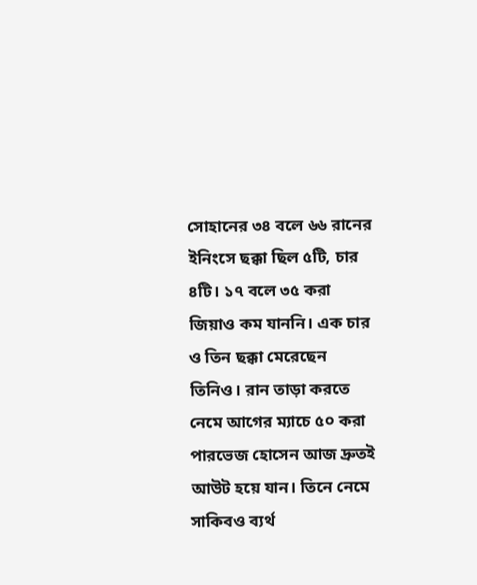সোহানের ৩৪ বলে ৬৬ রানের ইনিংসে ছক্কা ছিল ৫টি, চার ৪টি। ১৭ বলে ৩৫ করা জিয়াও কম যাননি। এক চার ও তিন ছক্কা মেরেছেন তিনিও। রান তাড়া করতে নেমে আগের ম্যাচে ৫০ করা পারভেজ হোসেন আজ দ্রুতই আউট হয়ে যান। তিনে নেমে সাকিবও ব্যর্থ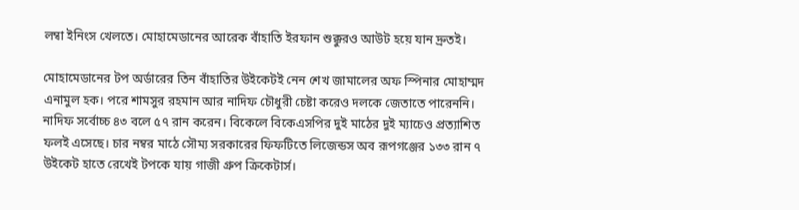লম্বা ইনিংস খেলতে। মোহামেডানের আরেক বাঁহাতি ইরফান শুক্কুরও আউট হয়ে যান দ্রুতই।

মোহামেডানের টপ অর্ডারের তিন বাঁহাতির উইকেটই নেন শেখ জামালের অফ স্পিনার মোহাম্মদ এনামুল হক। পরে শামসুর রহমান আর নাদিফ চৌধুরী চেষ্টা করেও দলকে জেতাতে পারেননি। নাদিফ সর্বোচ্চ ৪৩ বলে ৫৭ রান করেন। বিকেলে বিকেএসপির দুই মাঠের দুই ম্যাচেও প্রত্যাশিত ফলই এসেছে। চার নম্বর মাঠে সৌম্য সরকারের ফিফটিতে লিজেন্ডস অব রূপগঞ্জের ১৩৩ রান ৭ উইকেট হাতে রেখেই টপকে যায় গাজী গ্রুপ ক্রিকেটার্স।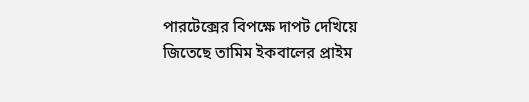পারটেক্সের বিপক্ষে দাপট দেখিয়ে জিতেছে তামিম ইকবালের প্রাইম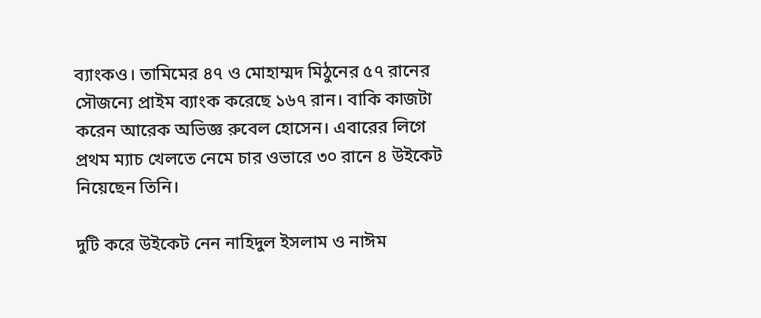ব্যাংকও। তামিমের ৪৭ ও মোহাম্মদ মিঠুনের ৫৭ রানের সৌজন্যে প্রাইম ব্যাংক করেছে ১৬৭ রান। বাকি কাজটা করেন আরেক অভিজ্ঞ রুবেল হোসেন। এবারের লিগে প্রথম ম্যাচ খেলতে নেমে চার ওভারে ৩০ রানে ৪ উইকেট নিয়েছেন তিনি।

দুটি করে উইকেট নেন নাহিদুল ইসলাম ও নাঈম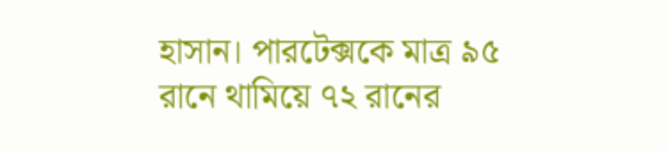হাসান। পারটেক্সকে মাত্র ৯৫ রানে থামিয়ে ৭২ রানের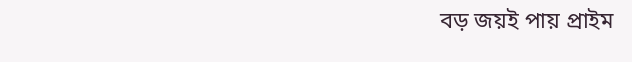বড় জয়ই পায় প্রাইম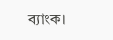ব্যাংক।